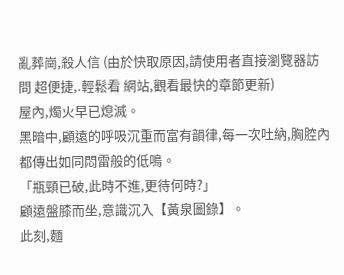亂葬崗,殺人信 (由於快取原因,請使用者直接瀏覽器訪問 超便捷,.輕鬆看 網站,觀看最快的章節更新)
屋內,燭火早已熄滅。
黑暗中,顧遠的呼吸沉重而富有韻律,每一次吐納,胸腔內都傳出如同悶雷般的低鳴。
「瓶頸已破,此時不進,更待何時?」
顧遠盤膝而坐,意識沉入【黃泉圖錄】。
此刻,麵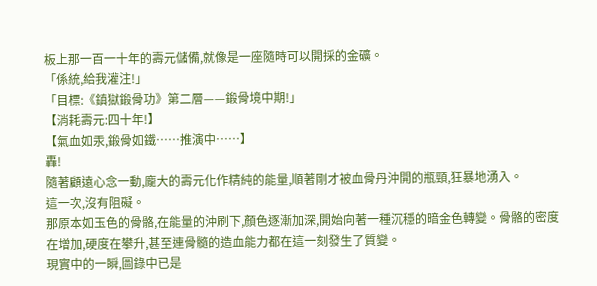板上那一百一十年的壽元儲備,就像是一座隨時可以開採的金礦。
「係統,給我灌注!」
「目標:《鎮獄鍛骨功》第二層——鍛骨境中期!」
【消耗壽元:四十年!】
【氣血如汞,鍛骨如鐵……推演中……】
轟!
隨著顧遠心念一動,龐大的壽元化作精純的能量,順著剛才被血骨丹沖開的瓶頸,狂暴地湧入。
這一次,沒有阻礙。
那原本如玉色的骨骼,在能量的沖刷下,顏色逐漸加深,開始向著一種沉穩的暗金色轉變。骨骼的密度在增加,硬度在攀升,甚至連骨髓的造血能力都在這一刻發生了質變。
現實中的一瞬,圖錄中已是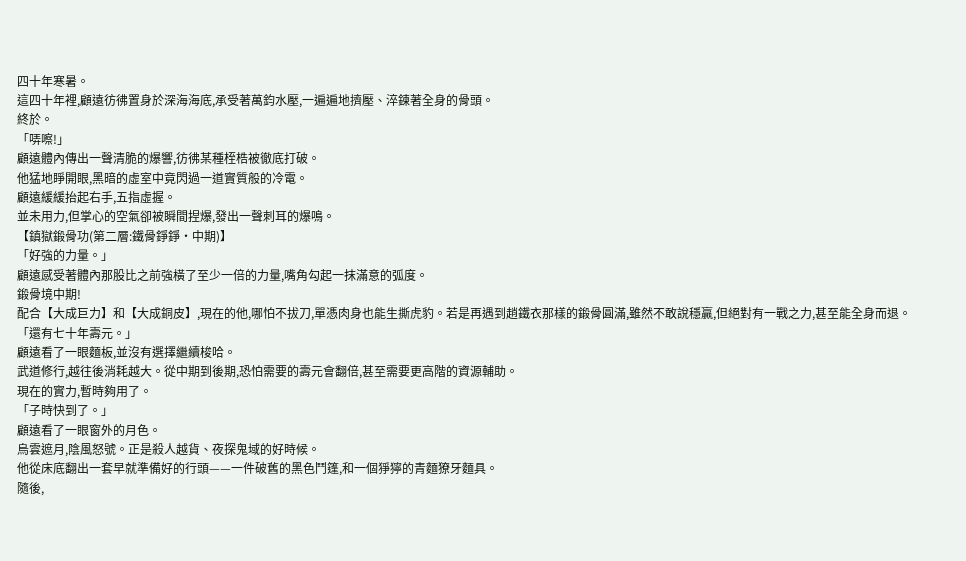四十年寒暑。
這四十年裡,顧遠彷彿置身於深海海底,承受著萬鈞水壓,一遍遍地擠壓、淬鍊著全身的骨頭。
終於。
「哢嚓!」
顧遠體內傳出一聲清脆的爆響,彷彿某種桎梏被徹底打破。
他猛地睜開眼,黑暗的虛室中竟閃過一道實質般的冷電。
顧遠緩緩抬起右手,五指虛握。
並未用力,但掌心的空氣卻被瞬間捏爆,發出一聲刺耳的爆鳴。
【鎮獄鍛骨功(第二層:鐵骨錚錚·中期)】
「好強的力量。」
顧遠感受著體內那股比之前強橫了至少一倍的力量,嘴角勾起一抹滿意的弧度。
鍛骨境中期!
配合【大成巨力】和【大成銅皮】,現在的他,哪怕不拔刀,單憑肉身也能生撕虎豹。若是再遇到趙鐵衣那樣的鍛骨圓滿,雖然不敢說穩贏,但絕對有一戰之力,甚至能全身而退。
「還有七十年壽元。」
顧遠看了一眼麵板,並沒有選擇繼續梭哈。
武道修行,越往後消耗越大。從中期到後期,恐怕需要的壽元會翻倍,甚至需要更高階的資源輔助。
現在的實力,暫時夠用了。
「子時快到了。」
顧遠看了一眼窗外的月色。
烏雲遮月,陰風怒號。正是殺人越貨、夜探鬼域的好時候。
他從床底翻出一套早就準備好的行頭——一件破舊的黑色鬥篷,和一個猙獰的青麵獠牙麵具。
隨後,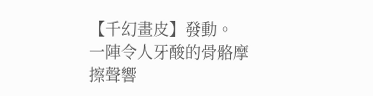【千幻畫皮】發動。
一陣令人牙酸的骨骼摩擦聲響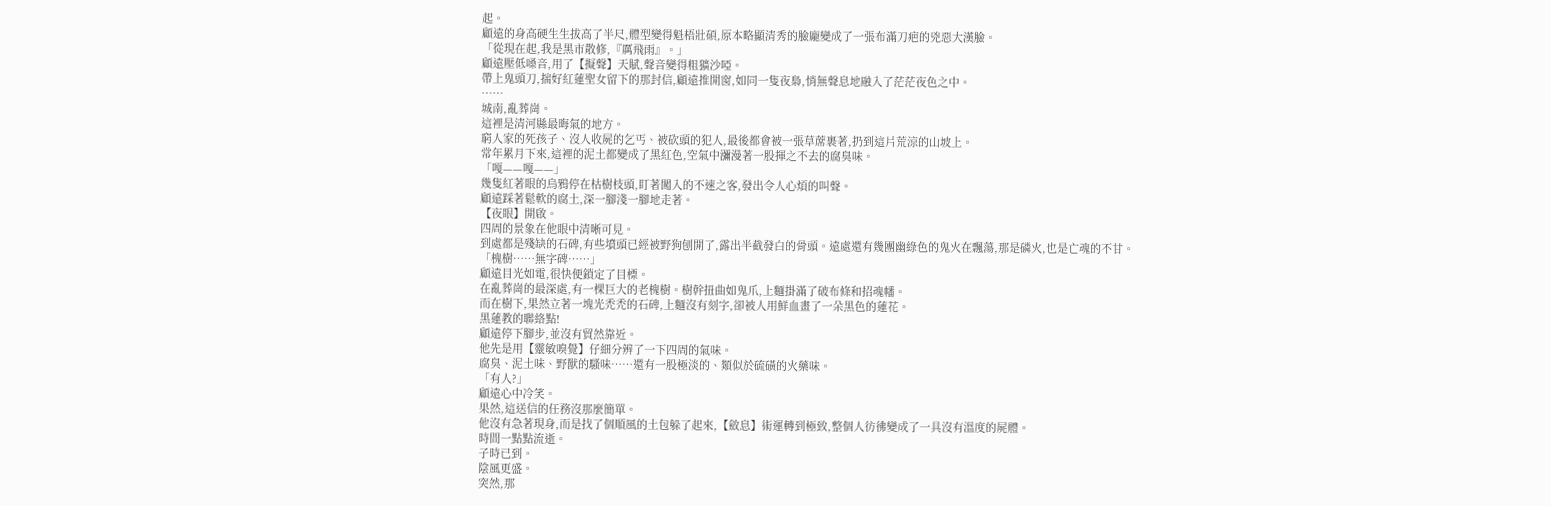起。
顧遠的身高硬生生拔高了半尺,體型變得魁梧壯碩,原本略顯清秀的臉龐變成了一張布滿刀疤的兇惡大漢臉。
「從現在起,我是黑市散修,『厲飛雨』。」
顧遠壓低嗓音,用了【擬聲】天賦,聲音變得粗獷沙啞。
帶上鬼頭刀,揣好紅蓮聖女留下的那封信,顧遠推開窗,如同一隻夜梟,悄無聲息地融入了茫茫夜色之中。
……
城南,亂葬崗。
這裡是清河縣最晦氣的地方。
窮人家的死孩子、沒人收屍的乞丐、被砍頭的犯人,最後都會被一張草蓆裹著,扔到這片荒涼的山坡上。
常年累月下來,這裡的泥土都變成了黑紅色,空氣中瀰漫著一股揮之不去的腐臭味。
「嘎——嘎——」
幾隻紅著眼的烏鴉停在枯樹枝頭,盯著闖入的不速之客,發出令人心煩的叫聲。
顧遠踩著鬆軟的腐土,深一腳淺一腳地走著。
【夜眼】開啟。
四周的景象在他眼中清晰可見。
到處都是殘缺的石碑,有些墳頭已經被野狗刨開了,露出半截發白的骨頭。遠處還有幾團幽綠色的鬼火在飄蕩,那是磷火,也是亡魂的不甘。
「槐樹……無字碑……」
顧遠目光如電,很快便鎖定了目標。
在亂葬崗的最深處,有一棵巨大的老槐樹。樹幹扭曲如鬼爪,上麵掛滿了破布條和招魂幡。
而在樹下,果然立著一塊光禿禿的石碑,上麵沒有刻字,卻被人用鮮血畫了一朵黑色的蓮花。
黑蓮教的聯絡點!
顧遠停下腳步,並沒有貿然靠近。
他先是用【靈敏嗅覺】仔細分辨了一下四周的氣味。
腐臭、泥土味、野獸的騷味……還有一股極淡的、類似於硫磺的火藥味。
「有人?」
顧遠心中冷笑。
果然,這送信的任務沒那麼簡單。
他沒有急著現身,而是找了個順風的土包躲了起來,【斂息】術運轉到極致,整個人彷彿變成了一具沒有溫度的屍體。
時間一點點流逝。
子時已到。
陰風更盛。
突然,那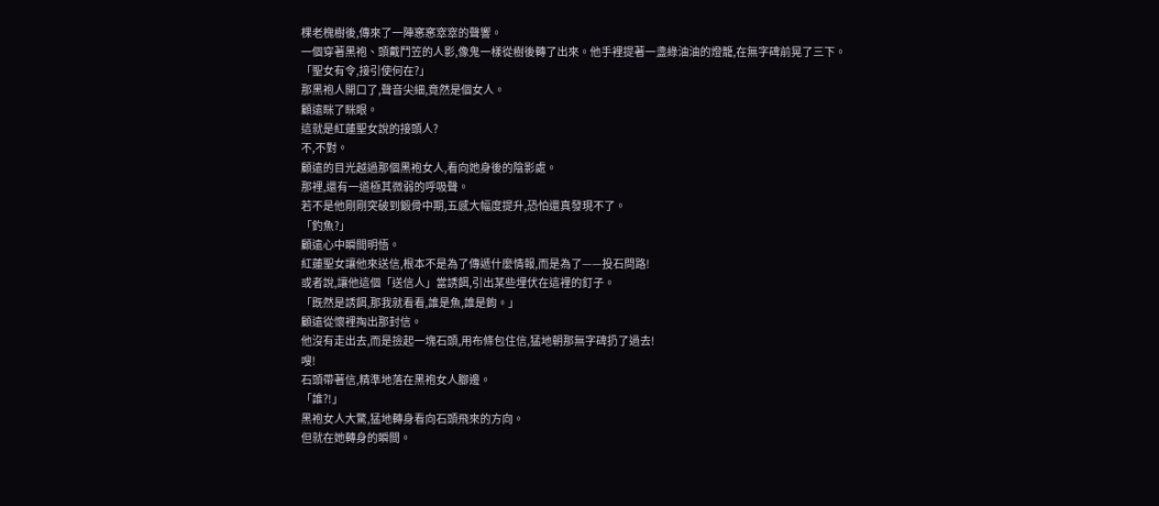棵老槐樹後,傳來了一陣窸窸窣窣的聲響。
一個穿著黑袍、頭戴鬥笠的人影,像鬼一樣從樹後轉了出來。他手裡提著一盞綠油油的燈籠,在無字碑前晃了三下。
「聖女有令,接引使何在?」
那黑袍人開口了,聲音尖細,竟然是個女人。
顧遠眯了眯眼。
這就是紅蓮聖女說的接頭人?
不,不對。
顧遠的目光越過那個黑袍女人,看向她身後的陰影處。
那裡,還有一道極其微弱的呼吸聲。
若不是他剛剛突破到鍛骨中期,五感大幅度提升,恐怕還真發現不了。
「釣魚?」
顧遠心中瞬間明悟。
紅蓮聖女讓他來送信,根本不是為了傳遞什麼情報,而是為了——投石問路!
或者說,讓他這個「送信人」當誘餌,引出某些埋伏在這裡的釘子。
「既然是誘餌,那我就看看,誰是魚,誰是鉤。」
顧遠從懷裡掏出那封信。
他沒有走出去,而是撿起一塊石頭,用布條包住信,猛地朝那無字碑扔了過去!
嗖!
石頭帶著信,精準地落在黑袍女人腳邊。
「誰?!」
黑袍女人大驚,猛地轉身看向石頭飛來的方向。
但就在她轉身的瞬間。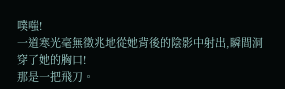噗嗤!
一道寒光毫無徵兆地從她背後的陰影中射出,瞬間洞穿了她的胸口!
那是一把飛刀。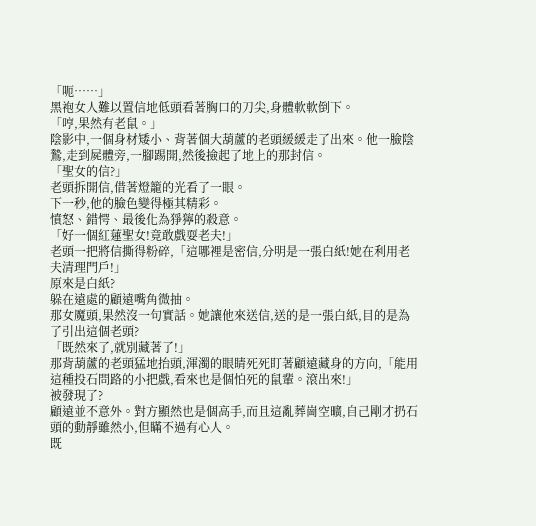「呃……」
黑袍女人難以置信地低頭看著胸口的刀尖,身體軟軟倒下。
「哼,果然有老鼠。」
陰影中,一個身材矮小、背著個大葫蘆的老頭緩緩走了出來。他一臉陰鷙,走到屍體旁,一腳踢開,然後撿起了地上的那封信。
「聖女的信?」
老頭拆開信,借著燈籠的光看了一眼。
下一秒,他的臉色變得極其精彩。
憤怒、錯愕、最後化為猙獰的殺意。
「好一個紅蓮聖女!竟敢戲耍老夫!」
老頭一把將信撕得粉碎,「這哪裡是密信,分明是一張白紙!她在利用老夫清理門戶!」
原來是白紙?
躲在遠處的顧遠嘴角微抽。
那女魔頭,果然沒一句實話。她讓他來送信,送的是一張白紙,目的是為了引出這個老頭?
「既然來了,就別藏著了!」
那背葫蘆的老頭猛地抬頭,渾濁的眼睛死死盯著顧遠藏身的方向,「能用這種投石問路的小把戲,看來也是個怕死的鼠輩。滾出來!」
被發現了?
顧遠並不意外。對方顯然也是個高手,而且這亂葬崗空曠,自己剛才扔石頭的動靜雖然小,但瞞不過有心人。
既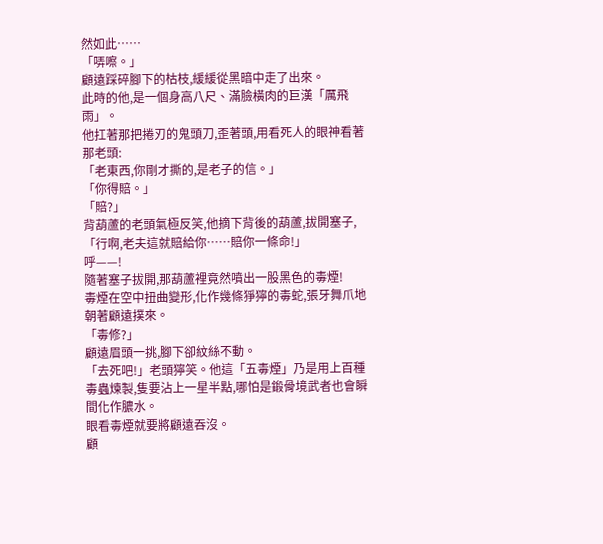然如此……
「哢嚓。」
顧遠踩碎腳下的枯枝,緩緩從黑暗中走了出來。
此時的他,是一個身高八尺、滿臉橫肉的巨漢「厲飛雨」。
他扛著那把捲刃的鬼頭刀,歪著頭,用看死人的眼神看著那老頭:
「老東西,你剛才撕的,是老子的信。」
「你得賠。」
「賠?」
背葫蘆的老頭氣極反笑,他摘下背後的葫蘆,拔開塞子,「行啊,老夫這就賠給你……賠你一條命!」
呼——!
隨著塞子拔開,那葫蘆裡竟然噴出一股黑色的毒煙!
毒煙在空中扭曲變形,化作幾條猙獰的毒蛇,張牙舞爪地朝著顧遠撲來。
「毒修?」
顧遠眉頭一挑,腳下卻紋絲不動。
「去死吧!」老頭獰笑。他這「五毒煙」乃是用上百種毒蟲煉製,隻要沾上一星半點,哪怕是鍛骨境武者也會瞬間化作膿水。
眼看毒煙就要將顧遠吞沒。
顧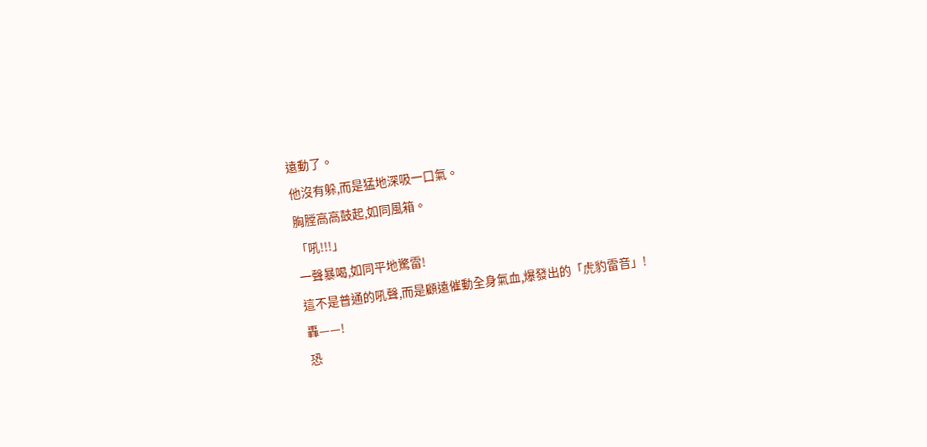遠動了。
他沒有躲,而是猛地深吸一口氣。
胸膛高高鼓起,如同風箱。
「吼!!!」
一聲暴喝,如同平地驚雷!
這不是普通的吼聲,而是顧遠催動全身氣血,爆發出的「虎豹雷音」!
轟——!
恐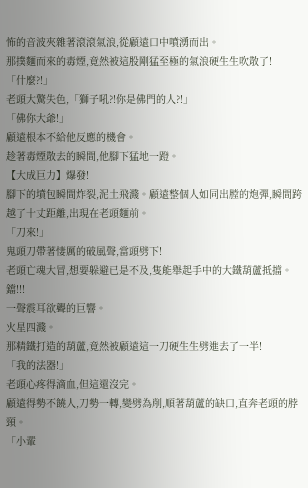怖的音波夾雜著滾滾氣浪,從顧遠口中噴湧而出。
那撲麵而來的毒煙,竟然被這股剛猛至極的氣浪硬生生吹散了!
「什麼?!」
老頭大驚失色,「獅子吼?!你是佛門的人?!」
「佛你大爺!」
顧遠根本不給他反應的機會。
趁著毒煙散去的瞬間,他腳下猛地一蹬。
【大成巨力】爆發!
腳下的墳包瞬間炸裂,泥土飛濺。顧遠整個人如同出膛的炮彈,瞬間跨越了十丈距離,出現在老頭麵前。
「刀來!」
鬼頭刀帶著悽厲的破風聲,當頭劈下!
老頭亡魂大冒,想要躲避已是不及,隻能舉起手中的大鐵葫蘆抵擋。
鐺!!!
一聲震耳欲聾的巨響。
火星四濺。
那精鐵打造的葫蘆,竟然被顧遠這一刀硬生生劈進去了一半!
「我的法器!」
老頭心疼得滴血,但這還沒完。
顧遠得勢不饒人,刀勢一轉,變劈為削,順著葫蘆的缺口,直奔老頭的脖頸。
「小輩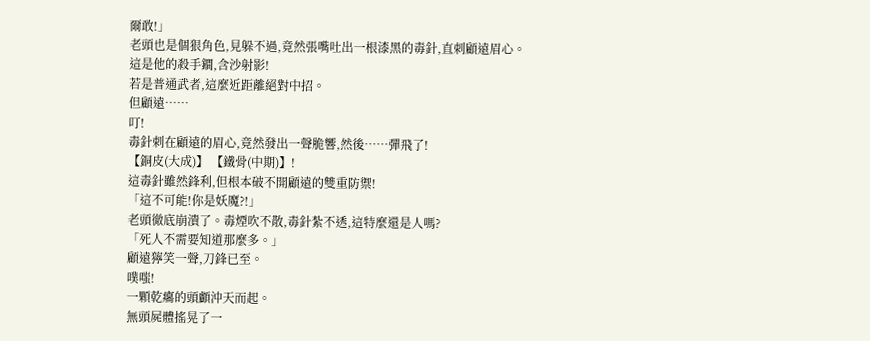爾敢!」
老頭也是個狠角色,見躲不過,竟然張嘴吐出一根漆黑的毒針,直刺顧遠眉心。
這是他的殺手鐧,含沙射影!
若是普通武者,這麼近距離絕對中招。
但顧遠……
叮!
毒針刺在顧遠的眉心,竟然發出一聲脆響,然後……彈飛了!
【銅皮(大成)】 【鐵骨(中期)】!
這毒針雖然鋒利,但根本破不開顧遠的雙重防禦!
「這不可能!你是妖魔?!」
老頭徹底崩潰了。毒煙吹不散,毒針紮不透,這特麼還是人嗎?
「死人不需要知道那麼多。」
顧遠獰笑一聲,刀鋒已至。
噗嗤!
一顆乾癟的頭顱沖天而起。
無頭屍體搖晃了一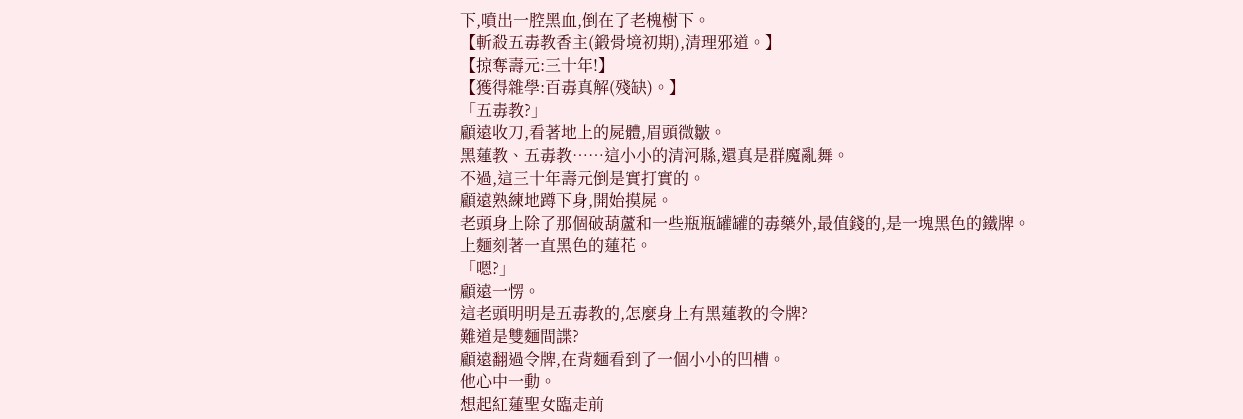下,噴出一腔黑血,倒在了老槐樹下。
【斬殺五毒教香主(鍛骨境初期),清理邪道。】
【掠奪壽元:三十年!】
【獲得雜學:百毒真解(殘缺)。】
「五毒教?」
顧遠收刀,看著地上的屍體,眉頭微皺。
黑蓮教、五毒教……這小小的清河縣,還真是群魔亂舞。
不過,這三十年壽元倒是實打實的。
顧遠熟練地蹲下身,開始摸屍。
老頭身上除了那個破葫蘆和一些瓶瓶罐罐的毒藥外,最值錢的,是一塊黑色的鐵牌。
上麵刻著一直黑色的蓮花。
「嗯?」
顧遠一愣。
這老頭明明是五毒教的,怎麼身上有黑蓮教的令牌?
難道是雙麵間諜?
顧遠翻過令牌,在背麵看到了一個小小的凹槽。
他心中一動。
想起紅蓮聖女臨走前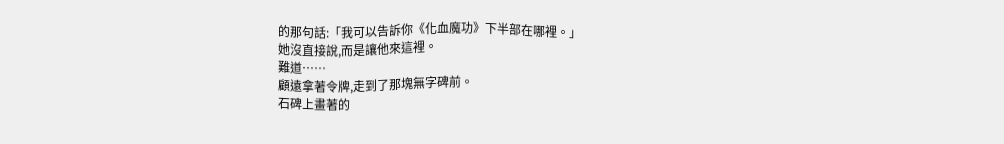的那句話:「我可以告訴你《化血魔功》下半部在哪裡。」
她沒直接說,而是讓他來這裡。
難道……
顧遠拿著令牌,走到了那塊無字碑前。
石碑上畫著的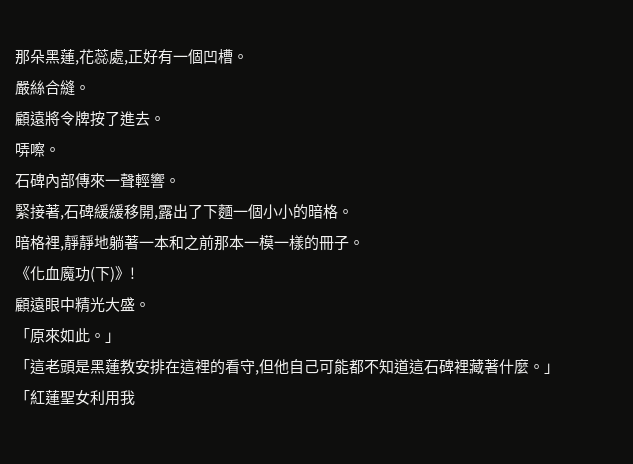那朵黑蓮,花蕊處,正好有一個凹槽。
嚴絲合縫。
顧遠將令牌按了進去。
哢嚓。
石碑內部傳來一聲輕響。
緊接著,石碑緩緩移開,露出了下麵一個小小的暗格。
暗格裡,靜靜地躺著一本和之前那本一模一樣的冊子。
《化血魔功(下)》!
顧遠眼中精光大盛。
「原來如此。」
「這老頭是黑蓮教安排在這裡的看守,但他自己可能都不知道這石碑裡藏著什麼。」
「紅蓮聖女利用我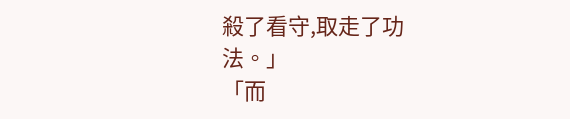殺了看守,取走了功法。」
「而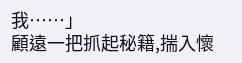我……」
顧遠一把抓起秘籍,揣入懷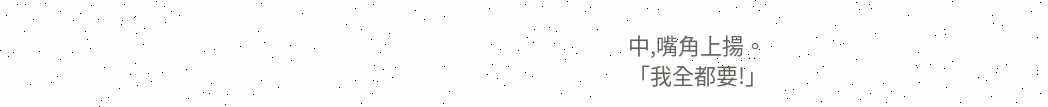中,嘴角上揚。
「我全都要!」